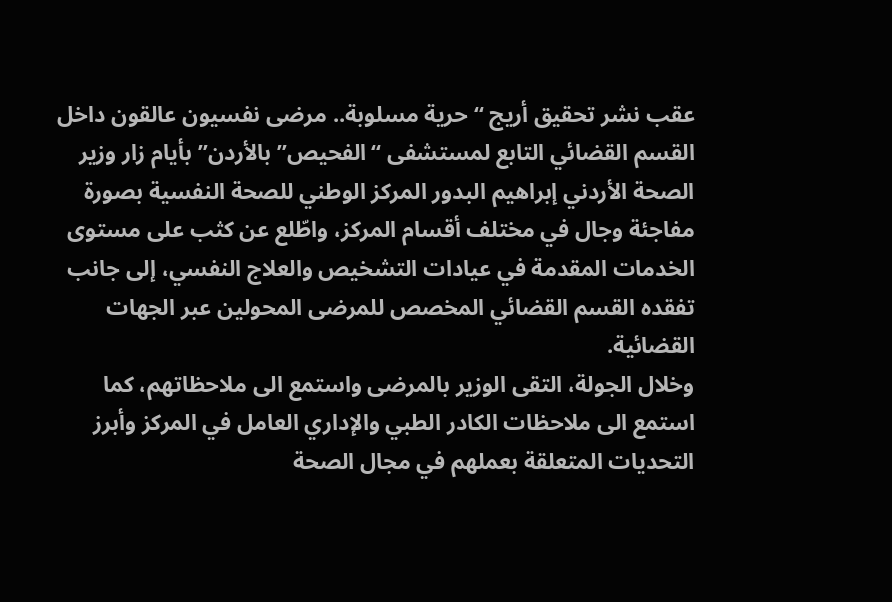عقب نشر تحقيق أريج “حرية مسلوبة.. مرضى نفسيون عالقون داخل القسم القضائي التابع لمستشفى “الفحيص” بالأردن” بأيام زار وزير الصحة الأردني إبراهيم البدور المركز الوطني للصحة النفسية بصورة مفاجئة وجال في مختلف أقسام المركز، واطّلع عن كثب على مستوى الخدمات المقدمة في عيادات التشخيص والعلاج النفسي، إلى جانب تفقده القسم القضائي المخصص للمرضى المحولين عبر الجهات القضائية.
وخلال الجولة، التقى الوزير بالمرضى واستمع الى ملاحظاتهم، كما استمع الى ملاحظات الكادر الطبي والإداري العامل في المركز وأبرز التحديات المتعلقة بعملهم في مجال الصحة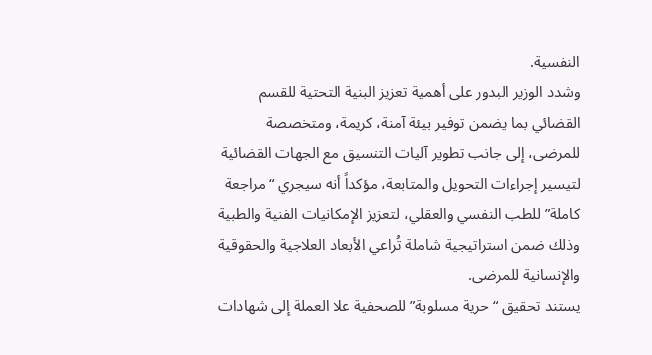النفسية.
وشدد الوزير البدور على أهمية تعزيز البنية التحتية للقسم القضائي بما يضمن توفير بيئة آمنة، كريمة، ومتخصصة للمرضى، إلى جانب تطوير آليات التنسيق مع الجهات القضائية لتيسير إجراءات التحويل والمتابعة، مؤكداً أنه سيجري “مراجعة كاملة” للطب النفسي والعقلي، لتعزيز الإمكانيات الفنية والطبية وذلك ضمن استراتيجية شاملة تُراعي الأبعاد العلاجية والحقوقية والإنسانية للمرضى.
يستند تحقيق “حرية مسلوبة” للصحفية علا العملة إلى شهادات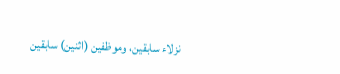نزلاء سابقين، وموظفين (اثنين) سابقين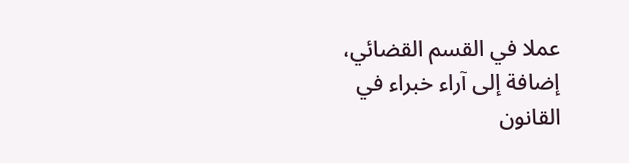عملا في القسم القضائي، إضافة إلى آراء خبراء في القانون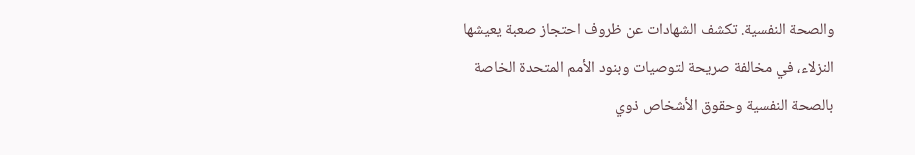والصحة النفسية. تكشف الشهادات عن ظروف احتجاز صعبة يعيشها النزلاء، في مخالفة صريحة لتوصيات وبنود الأمم المتحدة الخاصة بالصحة النفسية وحقوق الأشخاص ذوي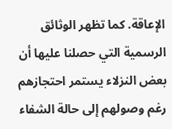الإعاقة. كما تظهر الوثائق الرسمية التي حصلنا عليها أن بعض النزلاء يستمر احتجازهم رغم وصولهم إلى حالة الشفاء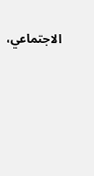الاجتماعي،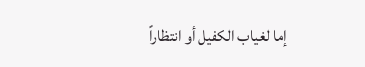إما لغياب الكفيل أو انتظاراً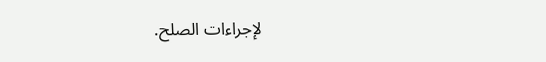لإجراءات الصلح.